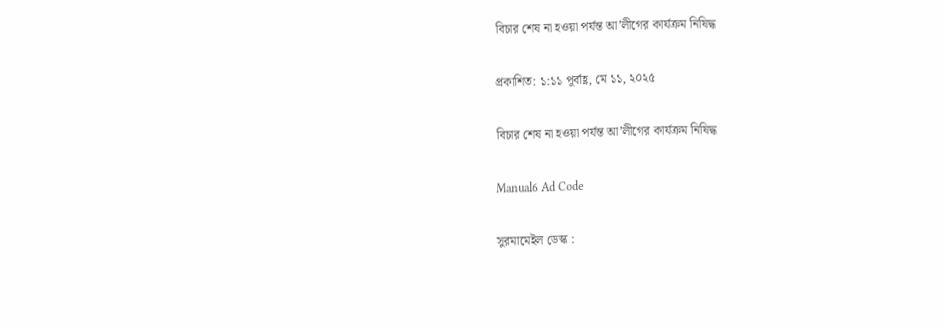বিচার শেষ না হওয়া পর্যন্ত আ’লীগের কার্যক্রম নিষিদ্ধ

প্রকাশিত: ১:১১ পূর্বাহ্ণ, মে ১১, ২০২৫

বিচার শেষ না হওয়া পর্যন্ত আ’লীগের কার্যক্রম নিষিদ্ধ

Manual6 Ad Code

সুরমামেইল ডেস্ক :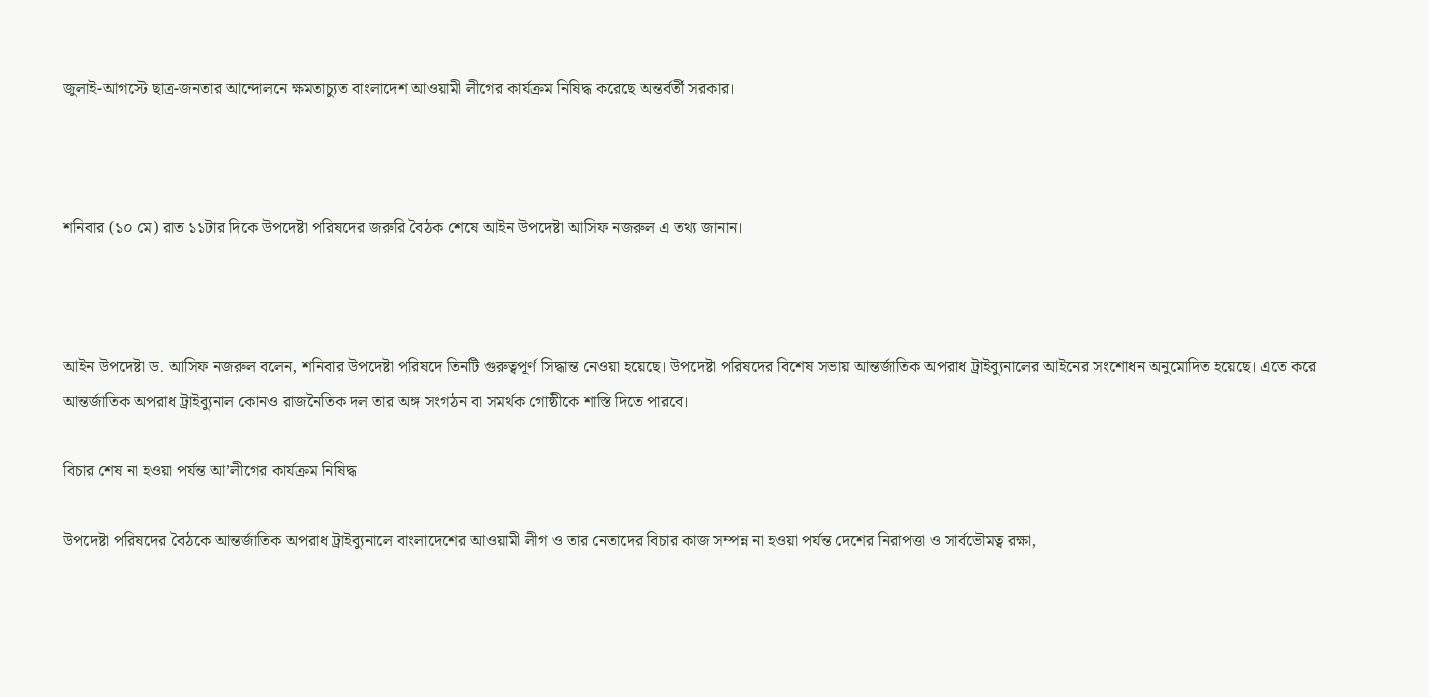জুলাই-আগস্টে ছাত্র-জনতার আন্দোলনে ক্ষমতাচ্যুত বাংলাদেশ আওয়ামী লীগের কার্যক্রম নিষিদ্ধ করেছে অন্তর্বর্তী সরকার।



শনিবার (১০ মে) রাত ১১টার দিকে উপদেষ্টা পরিষদের জরুরি বৈঠক শেষে আইন উপদেষ্টা আসিফ নজরুল এ তথ্য জানান।



আইন উপদেষ্টা ড. আসিফ নজরুল বলেন, শনিবার উপদেষ্টা পরিষদে তিনটি গুরুত্বপূর্ণ সিদ্ধান্ত নেওয়া হয়েছে। উপদেষ্টা পরিষদের বিশেষ সভায় আন্তর্জাতিক অপরাধ ট্রাইব্যুনালের আইনের সংশোধন অনুমোদিত হয়েছে। এতে করে আন্তর্জাতিক অপরাধ ট্রাইব্যুনাল কোনও রাজনৈতিক দল তার অঙ্গ সংগঠন বা সমর্থক গোষ্ঠীকে শাস্তি দিতে পারবে।

বিচার শেষ না হওয়া পর্যন্ত আ’লীগের কার্যক্রম নিষিদ্ধ

উপদেষ্টা পরিষদের বৈঠকে আন্তর্জাতিক অপরাধ ট্রাইব্যুনালে বাংলাদেশের আওয়ামী লীগ ও তার নেতাদের বিচার কাজ সম্পন্ন না হওয়া পর্যন্ত দেশের নিরাপত্তা ও সার্বভৌমত্ব রক্ষা,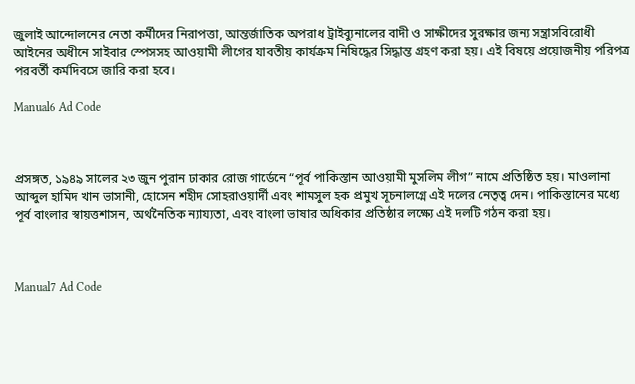জুলাই আন্দোলনের নেতা কর্মীদের নিরাপত্তা, আন্তর্জাতিক অপরাধ ট্রাইব্যুনালের বাদী ও সাক্ষীদের সুরক্ষার জন্য সন্ত্রাসবিরোধী আইনের অধীনে সাইবার স্পেসসহ আওয়ামী লীগের যাবতীয় কার্যক্রম নিষিদ্ধের সিদ্ধান্ত গ্রহণ করা হয়। এই বিষয়ে প্রয়োজনীয় পরিপত্র পরবর্তী কর্মদিবসে জারি করা হবে।

Manual6 Ad Code



প্রসঙ্গত, ১৯৪৯ সালের ২৩ জুন পুরান ঢাকার রোজ গার্ডেনে “পূর্ব পাকিস্তান আওয়ামী মুসলিম লীগ” নামে প্রতিষ্ঠিত হয়। মাওলানা আব্দুল হামিদ খান ভাসানী, হোসেন শহীদ সোহরাওয়ার্দী এবং শামসুল হক প্রমুখ সূচনালগ্নে এই দলের নেতৃত্ব দেন। পাকিস্তানের মধ্যে পূর্ব বাংলার স্বায়ত্তশাসন, অর্থনৈতিক ন্যায্যতা, এবং বাংলা ভাষার অধিকার প্রতিষ্ঠার লক্ষ্যে এই দলটি গঠন করা হয়।



Manual7 Ad Code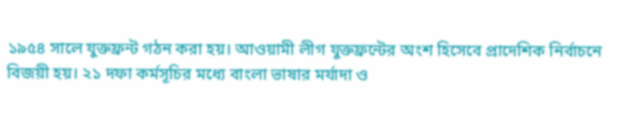১৯৫৪ সালে যুক্তফ্রন্ট গঠন করা হয়। আওয়ামী লীগ যুক্তফ্রন্টের অংশ হিসেবে প্রাদেশিক নির্বাচনে বিজয়ী হয়। ২১ দফা কর্মসূচির মধ্যে বাংলা ভাষার মর্যাদা ও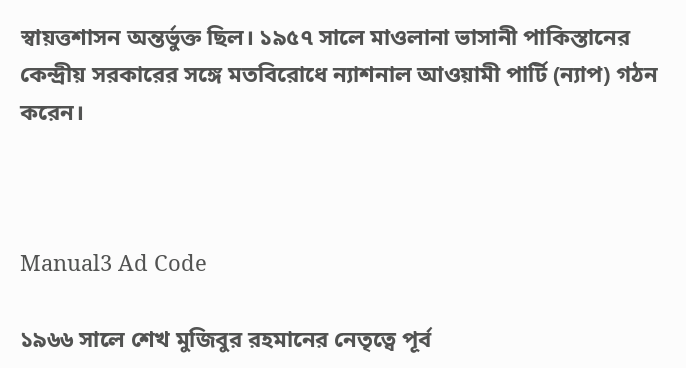স্বায়ত্তশাসন অন্তর্ভুক্ত ছিল। ১৯৫৭ সালে মাওলানা ভাসানী পাকিস্তানের কেন্দ্রীয় সরকারের সঙ্গে মতবিরোধে ন্যাশনাল আওয়ামী পার্টি (ন্যাপ) গঠন করেন।



Manual3 Ad Code

১৯৬৬ সালে শেখ মুজিবুর রহমানের নেতৃত্বে পূর্ব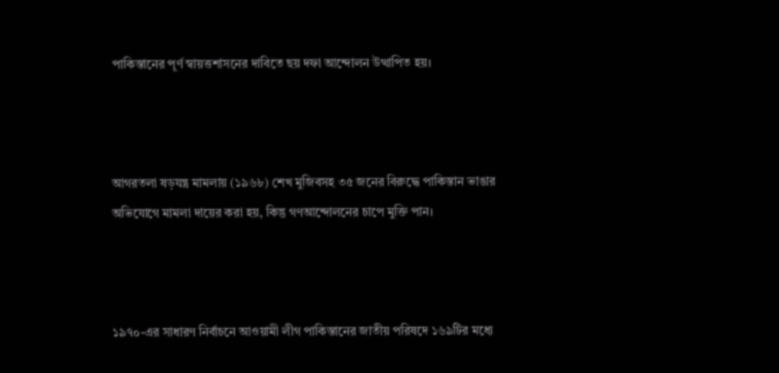পাকিস্তানের পূর্ণ স্বায়ত্তশাসনের দাবিতে ছয় দফা আন্দোলন উত্থাপিত হয়।



আগরতলা ষড়যন্ত্র মামলায় (১৯৬৮) শেখ মুজিবসহ ৩৫ জনের বিরুদ্ধে পাকিস্তান ভাঙার অভিযোগে মামলা দায়ের করা হয়, কিন্তু গণআন্দোলনের চাপে মুক্তি পান।



১৯৭০-এর সাধারণ নির্বাচনে আওয়ামী লীগ পাকিস্তানের জাতীয় পরিষদে ১৬৯টির মধ্যে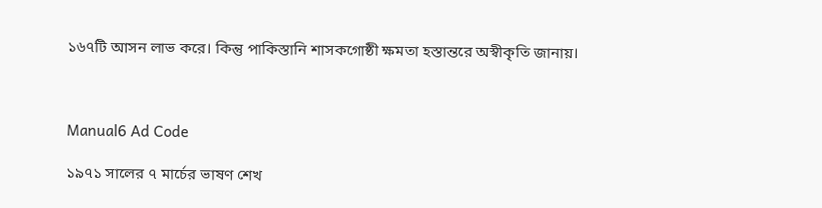১৬৭টি আসন লাভ করে। কিন্তু পাকিস্তানি শাসকগোষ্ঠী ক্ষমতা হস্তান্তরে অস্বীকৃতি জানায়।



Manual6 Ad Code

১৯৭১ সালের ৭ মার্চের ভাষণ শেখ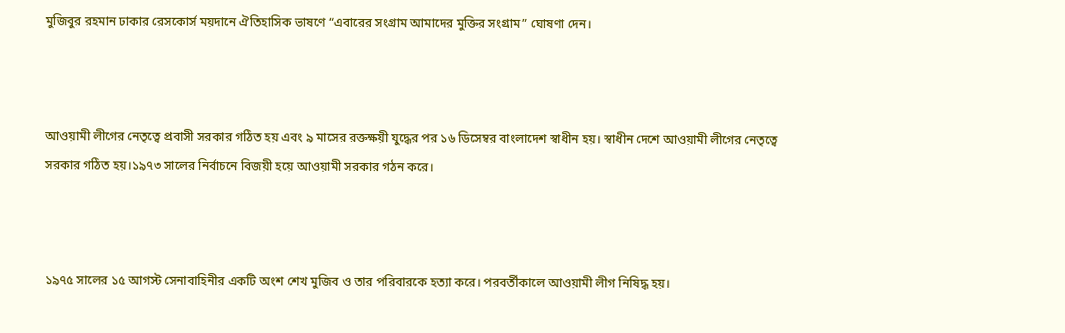মুজিবুর রহমান ঢাকার রেসকোর্স ময়দানে ঐতিহাসিক ভাষণে “এবারের সংগ্রাম আমাদের মুক্তির সংগ্রাম” ঘোষণা দেন।



আওয়ামী লীগের নেতৃত্বে প্রবাসী সরকার গঠিত হয় এবং ৯ মাসের রক্তক্ষয়ী যুদ্ধের পর ১৬ ডিসেম্বর বাংলাদেশ স্বাধীন হয়। স্বাধীন দেশে আওয়ামী লীগের নেতৃত্বে সরকার গঠিত হয়।১৯৭৩ সালের নির্বাচনে বিজয়ী হয়ে আওয়ামী সরকার গঠন করে।



১৯৭৫ সালের ১৫ আগস্ট সেনাবাহিনীর একটি অংশ শেখ মুজিব ও তার পরিবারকে হত্যা করে। পরবর্তীকালে আওয়ামী লীগ নিষিদ্ধ হয়।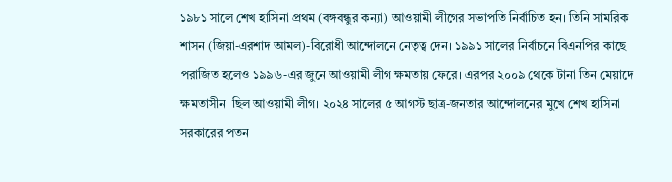১৯৮১ সালে শেখ হাসিনা প্রথম (বঙ্গবন্ধুর কন্যা) আওয়ামী লীগের সভাপতি নির্বাচিত হন। তিনি সামরিক শাসন (জিয়া-এরশাদ আমল)-বিরোধী আন্দোলনে নেতৃত্ব দেন। ১৯৯১ সালের নির্বাচনে বিএনপির কাছে পরাজিত হলেও ১৯৯৬-এর জুনে আওয়ামী লীগ ক্ষমতায় ফেরে। এরপর ২০০৯ থেকে টানা তিন মেয়াদে ক্ষমতাসীন  ছিল আওয়ামী লীগ। ২০২৪ সালের ৫ আগস্ট ছাত্র-জনতার আন্দোলনের মুখে শেখ হাসিনা সরকারের পতন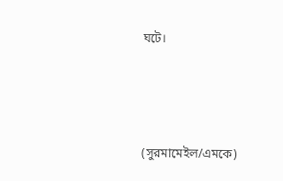ঘটে।



(সুরমামেইল/এমকে)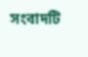সংবাদটি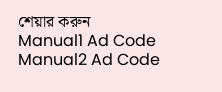শেয়ার করুন
Manual1 Ad Code
Manual2 Ad Code